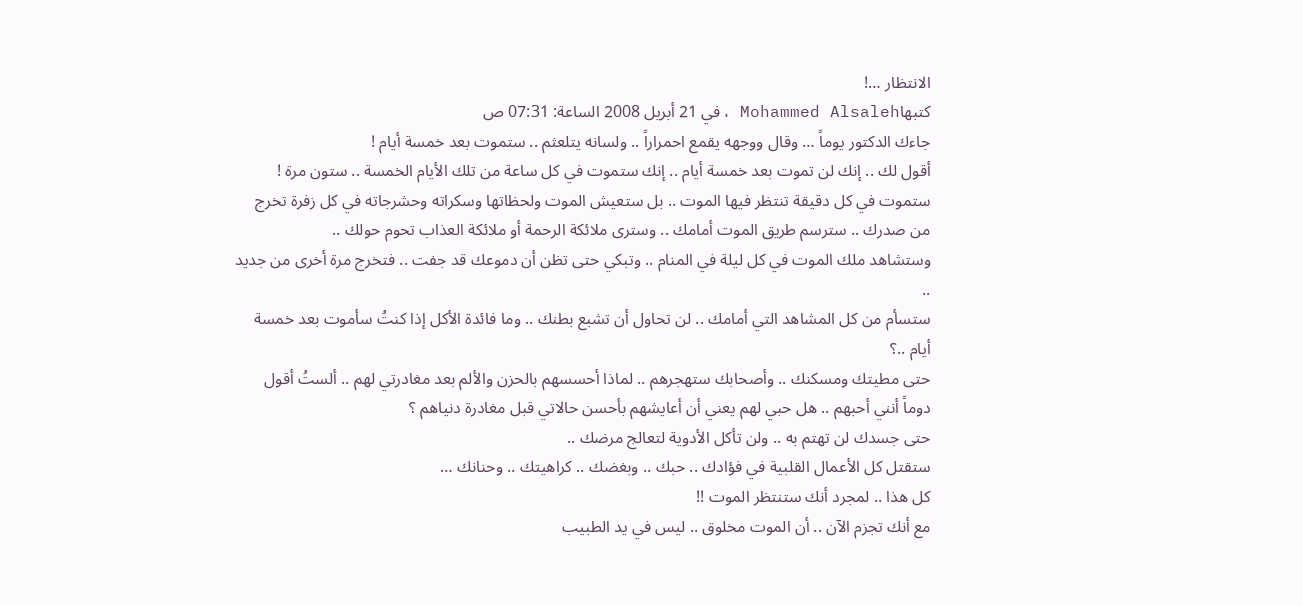الانتظار …!
كتبهاMohammed Alsaleh ، في 21 أبريل 2008 الساعة: 07:31 ص
جاءك الدكتور يوماً … وقال ووجهه يقمع احمراراً .. ولسانه يتلعثم .. ستموت بعد خمسة أيام !
أقول لك .. إنك لن تموت بعد خمسة أيام .. إنك ستموت في كل ساعة من تلك الأيام الخمسة .. ستون مرة !
ستموت في كل دقيقة تنتظر فيها الموت .. بل ستعيش الموت ولحظاتها وسكراته وحشرجاته في كل زفرة تخرج من صدرك .. سترسم طريق الموت أمامك .. وسترى ملائكة الرحمة أو ملائكة العذاب تحوم حولك ..
وستشاهد ملك الموت في كل ليلة في المنام .. وتبكي حتى تظن أن دموعك قد جفت .. فتخرج مرة أخرى من جديد ..
ستسأم من كل المشاهد التي أمامك .. لن تحاول أن تشبع بطنك .. وما فائدة الأكل إذا كنتُ سأموت بعد خمسة أيام ..؟
حتى مطيتك ومسكنك .. وأصحابك ستهجرهم .. لماذا أحسسهم بالحزن والألم بعد مغادرتي لهم .. ألستُ أقول دوماً أنني أحبهم .. هل حبي لهم يعني أن أعايشهم بأحسن حالاتي قبل مغادرة دنياهم ؟
حتى جسدك لن تهتم به .. ولن تأكل الأدوية لتعالج مرضك ..
ستقتل كل الأعمال القلبية في فؤادك .. حبك .. وبغضك .. كراهيتك .. وحنانك …
كل هذا .. لمجرد أنك ستنتظر الموت !!
مع أنك تجزم الآن .. أن الموت مخلوق .. ليس في يد الطبيب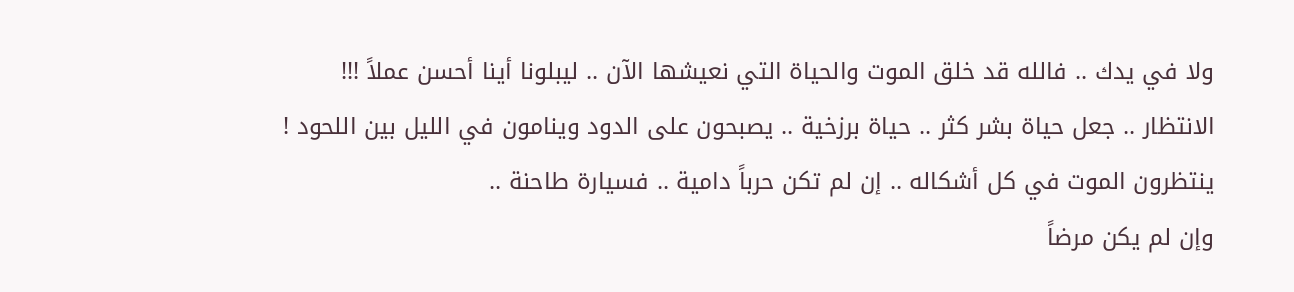ولا في يدك .. فالله قد خلق الموت والحياة التي نعيشها الآن .. ليبلونا أينا أحسن عملاً !!!
الانتظار .. جعل حياة بشر كثر .. حياة برزخية .. يصبحون على الدود وينامون في الليل بين اللحود !
ينتظرون الموت في كل أشكاله .. إن لم تكن حرباً دامية .. فسيارة طاحنة ..
وإن لم يكن مرضاً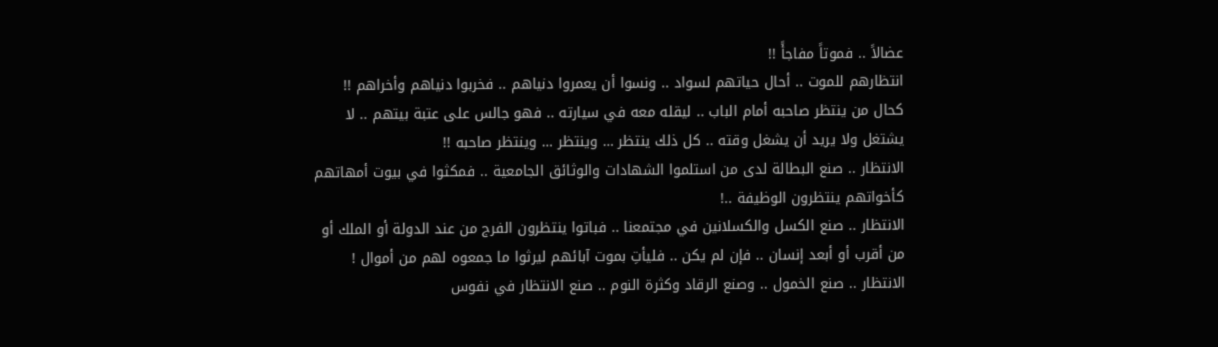عضالاً .. فموتاً مفاجأً !!
انتظارهم للموت .. أحال حياتهم لسواد .. ونسوا أن يعمروا دنياهم .. فخربوا دنياهم وأخراهم !!
كحال من ينتظر صاحبه أمام الباب .. ليقله معه في سيارته .. فهو جالس على عتبة بيتهم .. لا يشتغل ولا يريد أن يشغل وقته .. كل ذلك ينتظر … وينتظر … وينتظر صاحبه !!
الانتظار .. صنع البطالة لدى من استلموا الشهادات والوثائق الجامعية .. فمكثوا في بيوت أمهاتهم كأخواتهم ينتظرون الوظيفة ..!
الانتظار .. صنع الكسل والكسلانين في مجتمعنا .. فباتوا ينتظرون الفرج من عند الدولة أو الملك أو من أقرب أو أبعد إنسان .. فإن لم يكن .. فليأتِ بموت آبائهم ليرثوا ما جمعوه لهم من أموال !
الانتظار .. صنع الخمول .. وصنع الرقاد وكثرة النوم .. صنع الانتظار في نفوس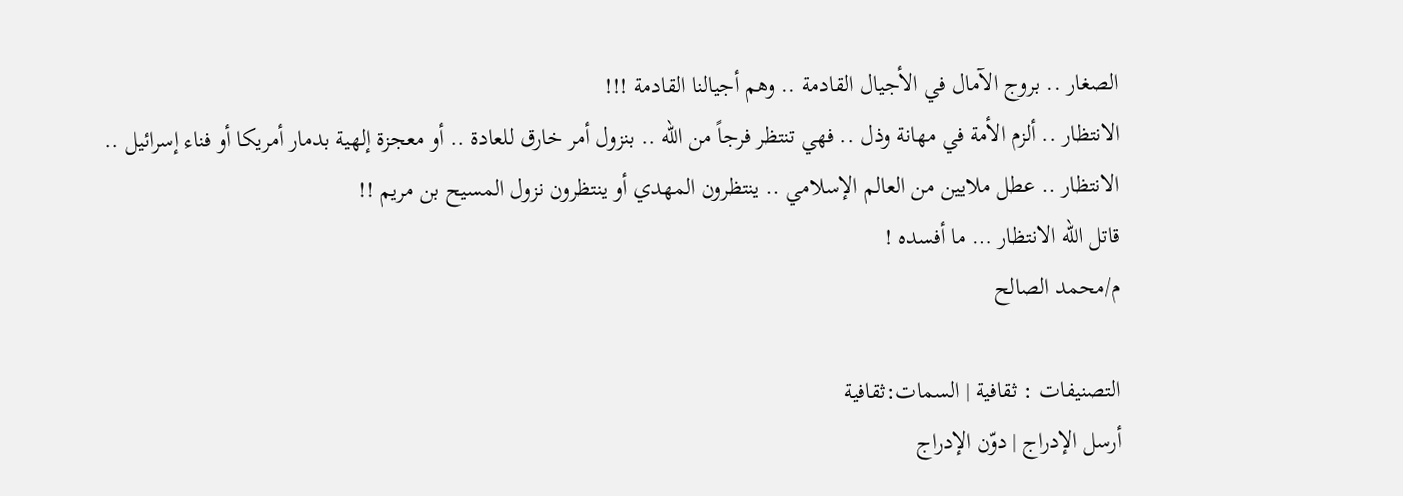الصغار .. بروج الآمال في الأجيال القادمة .. وهم أجيالنا القادمة !!!
الانتظار .. ألزم الأمة في مهانة وذل .. فهي تنتظر فرجاً من الله .. بنزول أمر خارق للعادة .. أو معجزة إلهية بدمار أمريكا أو فناء إسرائيل ..
الانتظار .. عطل ملايين من العالم الإسلامي .. ينتظرون المهدي أو ينتظرون نزول المسيح بن مريم !!
قاتل الله الانتظار … ما أفسده !
م/محمد الصالح

التصنيفات : ثقافية | السمات:ثقافية
أرسل الإدراج | دوّن الإدراج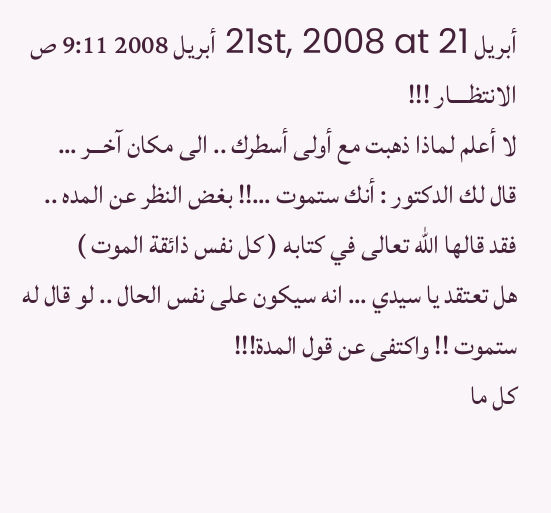أبريل 21st, 2008 at 21 أبريل 2008 9:11 ص
الانتظــــار !!!
لا أعلم لماذا ذهبت مع أولى أسطرك .. الى مكان آخـــر …
قال لك الدكتور : أنك ستموت …!! بغض النظر عن المده ..
فقد قالها الله تعالى في كتابه ( كل نفس ذائقة الموت )
هل تعتقد يا سيدي … انه سيكون على نفس الحال .. لو قال له ستموت !! واكتفى عن قول المدة!!!
كل ما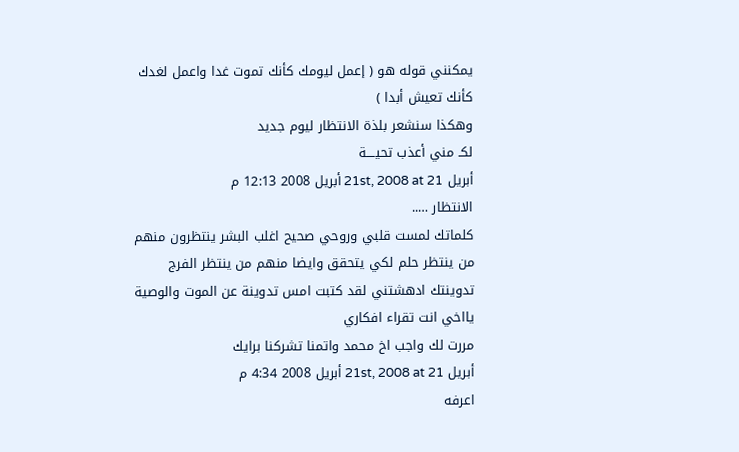يمكنني قوله هو ( إعمل ليومك كأنك تموت غدا واعمل لغدك كأنك تعيش أبدا )
وهكذا سنشعر بلذة الانتظار ليوم جديد
لكـ مني أعذب تحيــــة
أبريل 21st, 2008 at 21 أبريل 2008 12:13 م
الانتظار …..
كلماتك لمست قلبي وروحي صحيح اغلب البشر ينتظرون منهم من ينتظر حلم لكي يتحقق وايضا منهم من ينتظر الفرج
تدوينتك ادهشتني لقد كتبت امس تدوينة عن الموت والوصية يااخي انت تقراء افكاري
مررت لك واجب اخ محمد واتمنا تشركنا برايك
أبريل 21st, 2008 at 21 أبريل 2008 4:34 م
اعرفه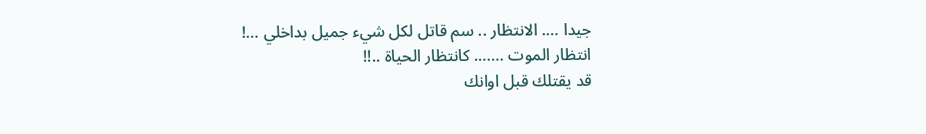جيدا …. الانتظار .. سم قاتل لكل شيء جميل بداخلي …!
انتظار الموت ……. كانتظار الحياة ..!!
قد يقتلك قبل اوانك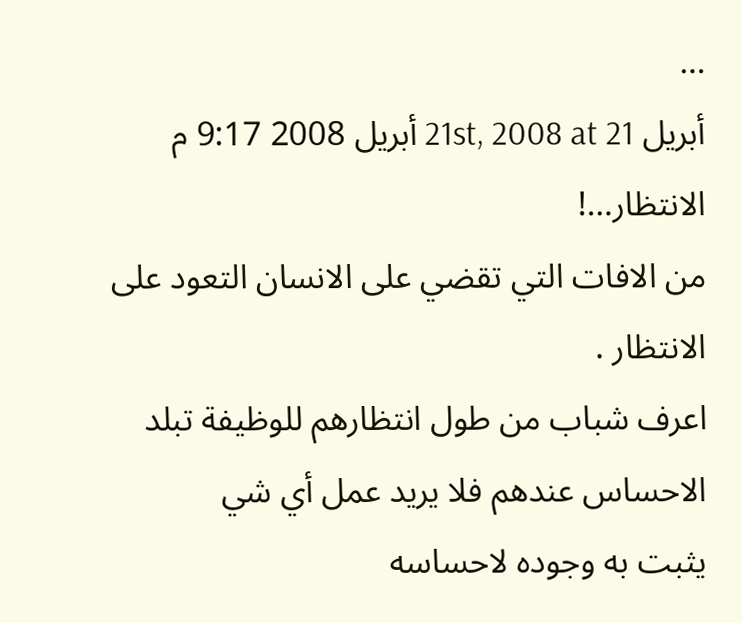…
أبريل 21st, 2008 at 21 أبريل 2008 9:17 م
الانتظار…!
من الافات التي تقضي على الانسان التعود على الانتظار .
اعرف شباب من طول انتظارهم للوظيفة تبلد الاحساس عندهم فلا يريد عمل أي شي
يثبت به وجوده لاحساسه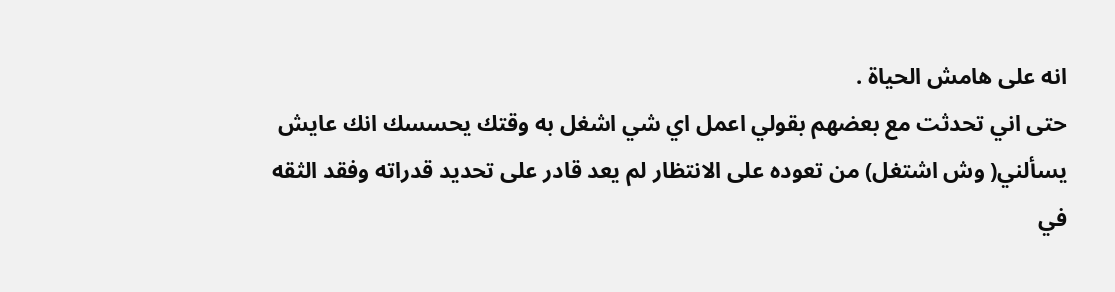انه على هامش الحياة .
حتى اني تحدثت مع بعضهم بقولي اعمل اي شي اشغل به وقتك يحسسك انك عايش
يسألني( وش اشتغل) من تعوده على الانتظار لم يعد قادر على تحديد قدراته وفقد الثقه
في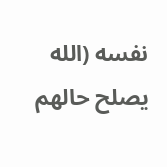نفسه (الله يصلح حالهم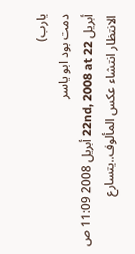يارب)
دمت بود ابو ياسر
أبريل 22nd, 2008 at 22 أبريل 2008 11:09 ص
الانتظار انتشاء عكس المألوف..يتسارع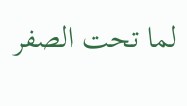لما تحت الصفر